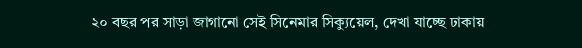২০ বছর পর সাড়া জাগানো সেই সিনেমার সিক্যুয়েল, দেখা যাচ্ছে ঢাকায়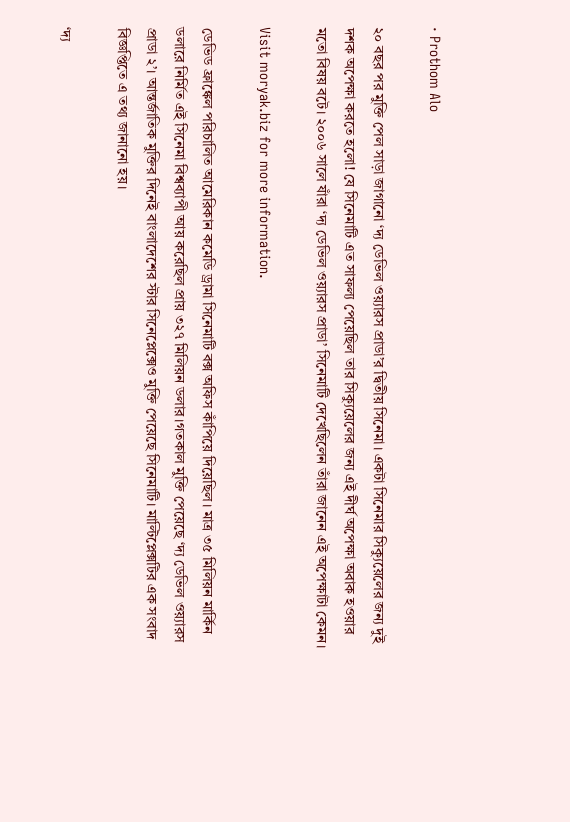· Prothom Alo

২০ বছর পর মুক্তি পেল সাড়া জাগানো ‘দ্য ডেভিল ওয়্যারস প্রাডা’র দ্বিতীয় সিনেমা। একটা সিনেমার সিক্যুয়েলের জন্য দুই দশক অপেক্ষা করতে হলো! যে সিনেমাটি এত সাফল্য পেয়েছিল তার সিক্যুয়েলের জন্য এই দীর্ঘ অপেক্ষা অবাক হওয়ার মতো বিষয় বটে। ২০০৬ সালে যাঁরা ‘দ্য ডেভিল ওয়্যারস প্রাডা’ সিনেমাটি দেখেছিলেন তাঁরা জানেন এই অপেক্ষাটা কেমন।

Visit moryak.biz for more information.

ডেভিড ফ্রাঙ্কেল পরিচালিত আমেরিকান কমেডি ড্রামা সিনেমাটি বক্স অফিস কাঁপিয়ে দিয়েছিল। মাত্র ৩৫ মিলিয়ন মার্কিন ডলারে নির্মিত এই সিনেমা বিশ্বব্যাপী আয় করেছিল প্রায় ৩২৭ মিলিয়ন ডলার।গতকাল মুক্তি পেয়েছে ‘দ্য ডেভিল ওয়্যারস প্রাডা ২’। আন্তর্জাতিক মুক্তির দিনেই বাংলাদেশের স্টার সিনেপ্লেক্সেও মুক্তি পেয়েছে সিনেমাটি। মাল্টিপ্লেক্সটির এক সংবাদ বিজ্ঞপ্তিতে এ তথ্য জানানো হয়।

‘দ্য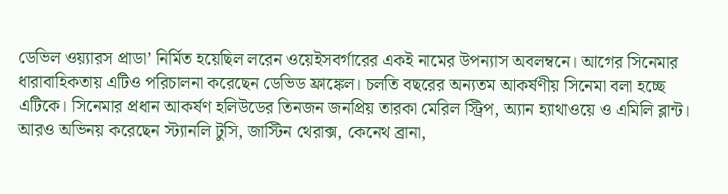ডেভিল ওয়্যারস প্রাডা’ নির্মিত হয়েছিল লরেন ওয়েইসবর্গারের একই নামের উপন্যাস অবলম্বনে। আগের সিনেমার ধারাবাহিকতায় এটিও পরিচালনা করেছেন ডেভিড ফ্রাঙ্কেল। চলতি বছরের অন্যতম আকর্ষণীয় সিনেমা বলা হচ্ছে এটিকে। সিনেমার প্রধান আকর্ষণ হলিউডের তিনজন জনপ্রিয় তারকা মেরিল স্ট্রিপ, অ্যান হ্যাথাওয়ে ও এমিলি ব্লান্ট। আরও অভিনয় করেছেন স্ট্যানলি টুসি, জাস্টিন থেরাক্স, কেনেথ ব্রানা,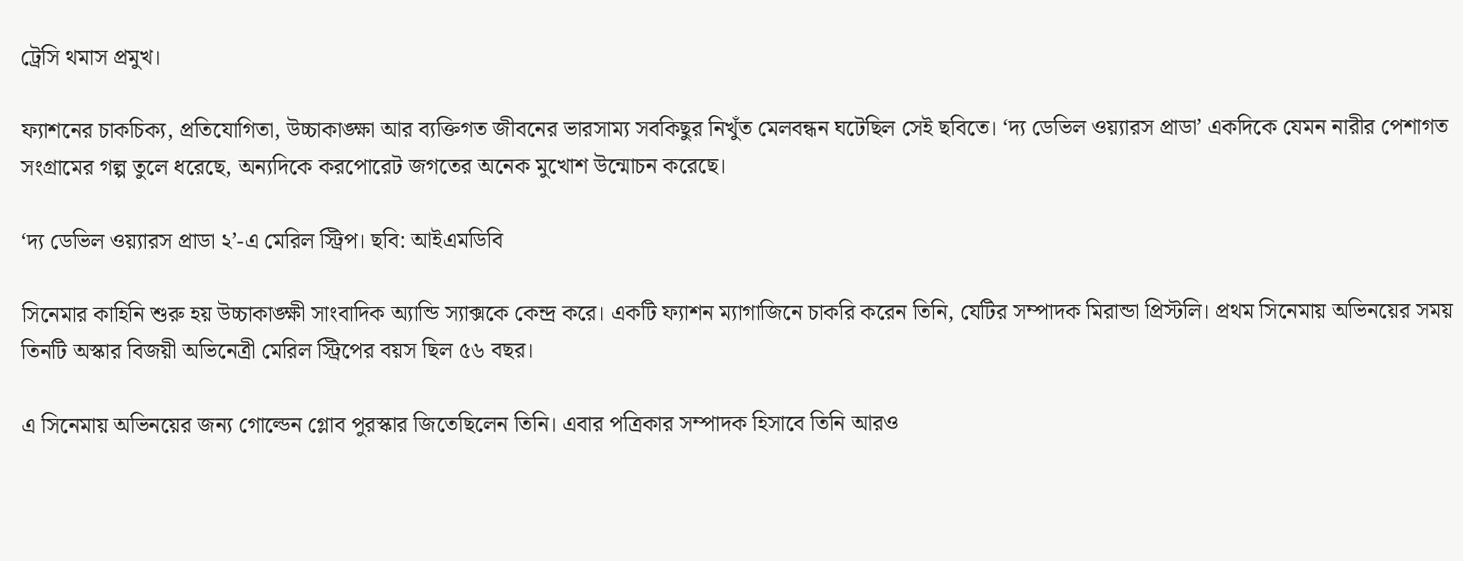ট্রেসি থমাস প্রমুখ।

ফ্যাশনের চাকচিক্য, প্রতিযোগিতা, উচ্চাকাঙ্ক্ষা আর ব্যক্তিগত জীবনের ভারসাম্য সবকিছুর নিখুঁত মেলবন্ধন ঘটেছিল সেই ছবিতে। ‘দ্য ডেভিল ওয়্যারস প্রাডা’ একদিকে যেমন নারীর পেশাগত সংগ্রামের গল্প তুলে ধরেছে, অন্যদিকে করপোরেট জগতের অনেক মুখোশ উন্মোচন করেছে।

‘দ্য ডেভিল ওয়্যারস প্রাডা ২’-এ মেরিল স্ট্রিপ। ছবি: আইএমডিবি

সিনেমার কাহিনি শুরু হয় উচ্চাকাঙ্ক্ষী সাংবাদিক অ্যান্ডি স্যাক্সকে কেন্দ্র করে। একটি ফ্যাশন ম্যাগাজিনে চাকরি করেন তিনি, যেটির সম্পাদক মিরান্ডা প্রিস্টলি। প্রথম সিনেমায় অভিনয়ের সময় তিনটি অস্কার বিজয়ী অভিনেত্রী মেরিল স্ট্রিপের বয়স ছিল ৫৬ বছর।

এ সিনেমায় অভিনয়ের জন্য গোল্ডেন গ্লোব পুরস্কার জিতেছিলেন তিনি। এবার পত্রিকার সম্পাদক হিসাবে তিনি আরও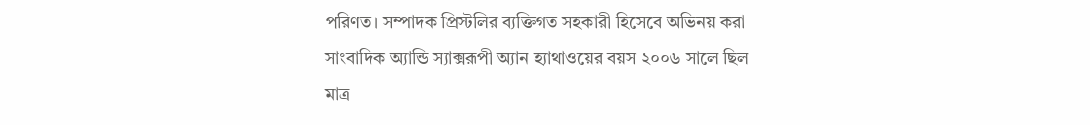পরিণত। সম্পাদক প্রিস্টলির ব্যক্তিগত সহকারী হিসেবে অভিনয় করা সাংবাদিক অ্যান্ডি স্যাক্সরূপী অ্যান হ্যাথাওয়ের বয়স ২০০৬ সালে ছিল মাত্র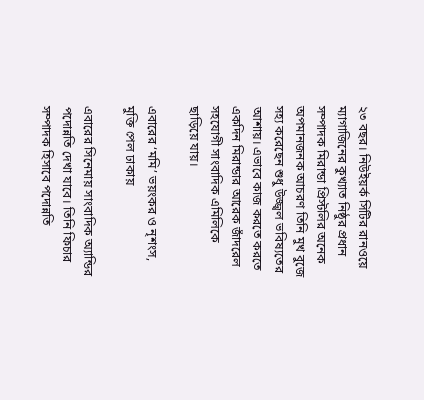২৩ বছর। নিউইয়র্ক সিটির রানওয়ে ম্যাগাজিনের কুখ্যাত নিষ্ঠুর প্রধান সম্পাদক মিরান্ডা প্রিস্টলির অনেক অপমানজনক আচরণ তিনি মুখ বুজে সহ্য করেছেন শুধু উজ্জ্বল ভবিষ্যতের আশায়। এভাবে কাজ করতে করতে একদিন মিরান্ডার আরেক জাঁদরেল সহযোগী সাংবাদিক এমিলিকে ছাড়িয়ে যায়।

এবারের ‘মমি’ ভয়ংকর ও নৃশংস, মুক্তি পেল ঢাকায়

এবারের সিনেমায় সাংবাদিক অ্যান্ডির পদোন্নতি দেখা যাবে। তিনি ফিচার সম্পাদক হিসাবে পদোন্নতি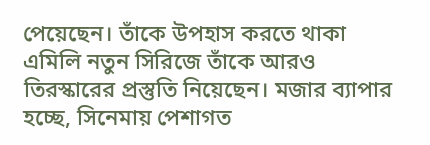পেয়েছেন। তাঁকে উপহাস করতে থাকা এমিলি নতুন সিরিজে তাঁকে আরও তিরস্কারের প্রস্তুতি নিয়েছেন। মজার ব্যাপার হচ্ছে, সিনেমায় পেশাগত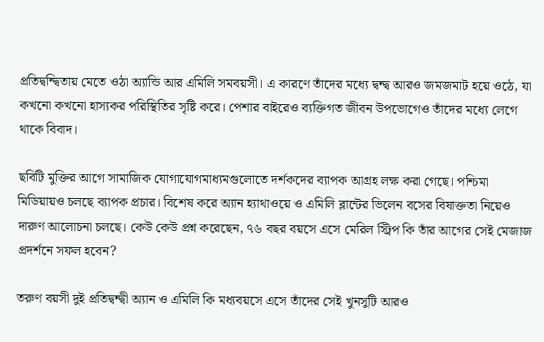প্রতিদ্বন্দ্বিতায় মেতে ওঠা অ্যান্ডি আর এমিলি সমবয়সী। এ কারণে তাঁদের মধ্যে দ্বন্দ্ব আরও জমজমাট হয়ে ওঠে, যা কখনো কখনো হাস্যকর পরিস্থিতির সৃষ্টি করে। পেশার বাইরেও ব্যক্তিগত জীবন উপভোগেও তাঁদের মধ্যে লেগে থাকে বিবাদ।

ছবিটি মুক্তির আগে সামাজিক যোগাযোগমাধ্যমগুলোতে দর্শকদের ব্যাপক আগ্রহ লক্ষ করা গেছে। পশ্চিমা মিডিয়ায়ও চলছে ব্যাপক প্রচার। বিশেষ করে অ্যান হ্যাথাওয়ে ও এমিলি ব্লান্টের ভিলেন বসের বিষাক্ততা নিয়েও দারুণ আলোচনা চলছে। কেউ কেউ প্রশ্ন করেছেন, ৭৬ বছর বয়সে এসে মেরিল স্ট্রিপ কি তাঁর আগের সেই মেজাজ প্রদর্শনে সফল হবেন?

তরুণ বয়সী দুই প্রতিদ্বন্দ্বী অ্যান ও এমিলি কি মধ্যবয়সে এসে তাঁদের সেই খুনসুটি আরও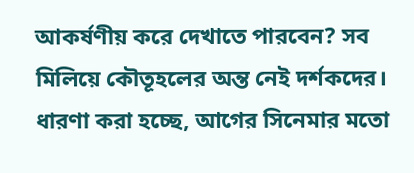আকর্ষণীয় করে দেখাতে পারবেন? সব মিলিয়ে কৌতূহলের অন্ত নেই দর্শকদের। ধারণা করা হচ্ছে, আগের সিনেমার মতো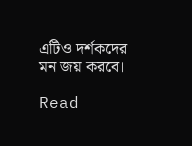এটিও দর্শকদের মন জয় করবে।

Read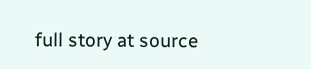full story at source